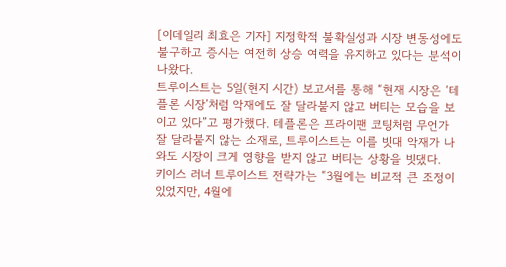[이데일리 최효은 기자] 지정학적 불확실성과 시장 변동성에도 불구하고 증시는 여전히 상승 여력을 유지하고 있다는 분석이 나왔다.
트루이스트는 5일(현지 시간) 보고서를 통해 “현재 시장은 ‘테플론 시장’처럼 악재에도 잘 달라붙지 않고 버티는 모습을 보이고 있다”고 평가했다. 테플론은 프라이팬 코팅처럼 무언가 잘 달라붙지 않는 소재로, 트루이스트는 이를 빗대 악재가 나와도 시장이 크게 영향을 받지 않고 버티는 상황을 빗댔다.
키이스 러너 트루이스트 전략가는 “3월에는 비교적 큰 조정이 있었지만, 4월에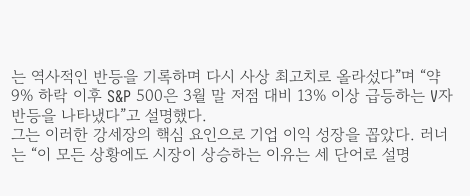는 역사적인 반등을 기록하며 다시 사상 최고치로 올라섰다”며 “약 9% 하락 이후 S&P 500은 3월 말 저점 대비 13% 이상 급등하는 V자 반등을 나타냈다”고 설명했다.
그는 이러한 강세장의 핵심 요인으로 기업 이익 성장을 꼽았다. 러너는 “이 모든 상황에도 시장이 상승하는 이유는 세 단어로 설명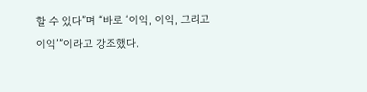할 수 있다”며 “바로 ‘이익, 이익, 그리고 이익’”이라고 강조했다.